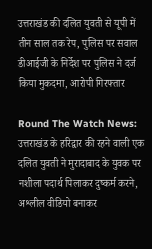उत्तराखंड की दलित युवती से यूपी में तीन साल तक रेप, पुलिस पर सवाल
डीआईजी के निर्देश पर पुलिस ने दर्ज किया मुकदमा, आरोपी गिरफ्तार

Round The Watch News: उत्तराखंड के हरिद्वार की रहने वाली एक दलित युवती ने मुरादाबाद के युवक पर नशीला पदार्थ पिलाकर दुष्कर्म करने, अश्लील वीडियो बनाकर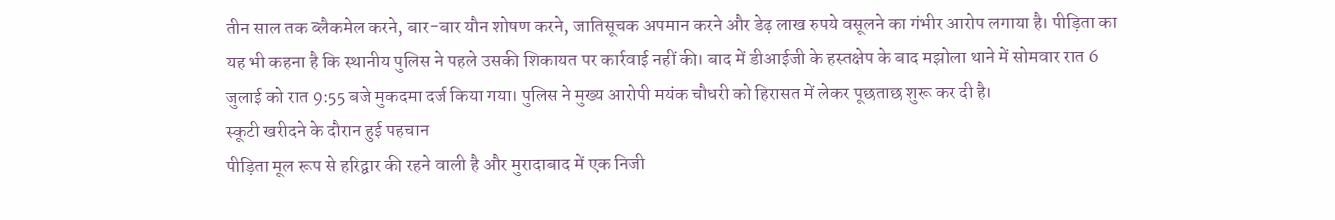तीन साल तक ब्लैकमेल करने, बार-बार यौन शोषण करने, जातिसूचक अपमान करने और डेढ़ लाख रुपये वसूलने का गंभीर आरोप लगाया है। पीड़िता का यह भी कहना है कि स्थानीय पुलिस ने पहले उसकी शिकायत पर कार्रवाई नहीं की। बाद में डीआईजी के हस्तक्षेप के बाद मझोला थाने में सोमवार रात 6 जुलाई को रात 9:55 बजे मुकदमा दर्ज किया गया। पुलिस ने मुख्य आरोपी मयंक चौधरी को हिरासत में लेकर पूछताछ शुरू कर दी है।
स्कूटी खरीदने के दौरान हुई पहचान
पीड़िता मूल रूप से हरिद्वार की रहने वाली है और मुरादाबाद में एक निजी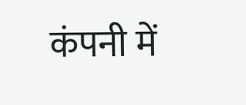कंपनी में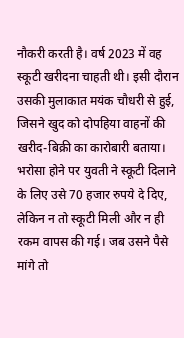नौकरी करती है। वर्ष 2023 में वह स्कूटी खरीदना चाहती थी। इसी दौरान उसकी मुलाकात मयंक चौधरी से हुई, जिसने खुद को दोपहिया वाहनों की खरीद-बिक्री का कारोबारी बताया। भरोसा होने पर युवती ने स्कूटी दिलाने के लिए उसे 70 हजार रुपये दे दिए, लेकिन न तो स्कूटी मिली और न ही रकम वापस की गई। जब उसने पैसे मांगे तो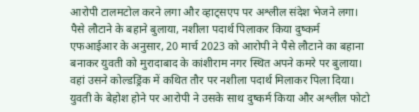आरोपी टालमटोल करने लगा और व्हाट्सएप पर अश्लील संदेश भेजने लगा।
पैसे लौटाने के बहाने बुलाया, नशीला पदार्थ पिलाकर किया दुष्कर्म
एफआईआर के अनुसार, 20 मार्च 2023 को आरोपी ने पैसे लौटाने का बहाना बनाकर युवती को मुरादाबाद के कांशीराम नगर स्थित अपने कमरे पर बुलाया। वहां उसने कोल्डड्रिंक में कथित तौर पर नशीला पदार्थ मिलाकर पिला दिया। युवती के बेहोश होने पर आरोपी ने उसके साथ दुष्कर्म किया और अश्लील फोटो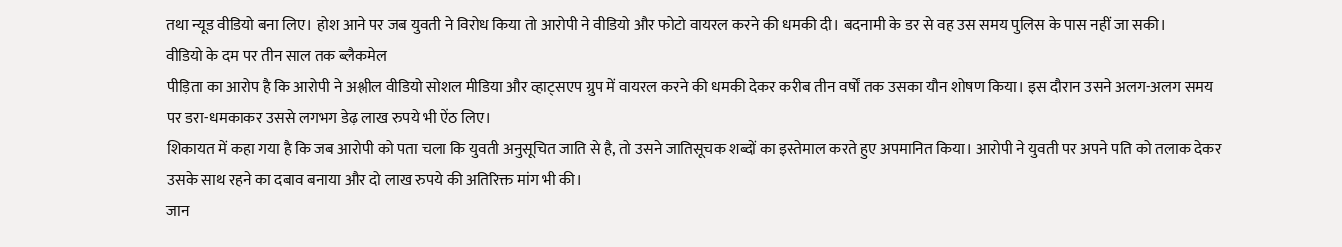तथा न्यूड वीडियो बना लिए। होश आने पर जब युवती ने विरोध किया तो आरोपी ने वीडियो और फोटो वायरल करने की धमकी दी। बदनामी के डर से वह उस समय पुलिस के पास नहीं जा सकी।
वीडियो के दम पर तीन साल तक ब्लैकमेल
पीड़िता का आरोप है कि आरोपी ने अश्लील वीडियो सोशल मीडिया और व्हाट्सएप ग्रुप में वायरल करने की धमकी देकर करीब तीन वर्षों तक उसका यौन शोषण किया। इस दौरान उसने अलग-अलग समय पर डरा-धमकाकर उससे लगभग डेढ़ लाख रुपये भी ऐंठ लिए।
शिकायत में कहा गया है कि जब आरोपी को पता चला कि युवती अनुसूचित जाति से है, तो उसने जातिसूचक शब्दों का इस्तेमाल करते हुए अपमानित किया। आरोपी ने युवती पर अपने पति को तलाक देकर उसके साथ रहने का दबाव बनाया और दो लाख रुपये की अतिरिक्त मांग भी की।
जान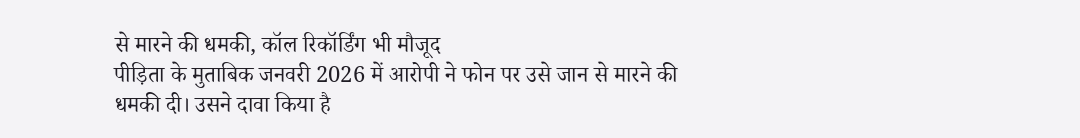से मारने की धमकी, कॉल रिकॉर्डिंग भी मौजूद
पीड़िता के मुताबिक जनवरी 2026 में आरोपी ने फोन पर उसे जान से मारने की धमकी दी। उसने दावा किया है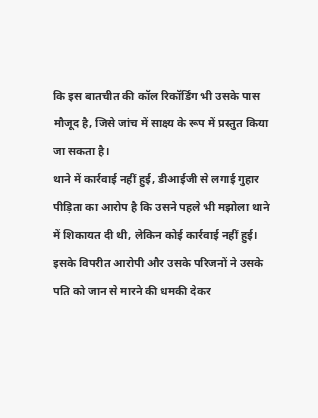कि इस बातचीत की कॉल रिकॉर्डिंग भी उसके पास मौजूद है, जिसे जांच में साक्ष्य के रूप में प्रस्तुत किया जा सकता है।
थाने में कार्रवाई नहीं हुई, डीआईजी से लगाई गुहार
पीड़िता का आरोप है कि उसने पहले भी मझोला थाने में शिकायत दी थी, लेकिन कोई कार्रवाई नहीं हुई। इसके विपरीत आरोपी और उसके परिजनों ने उसके पति को जान से मारने की धमकी देकर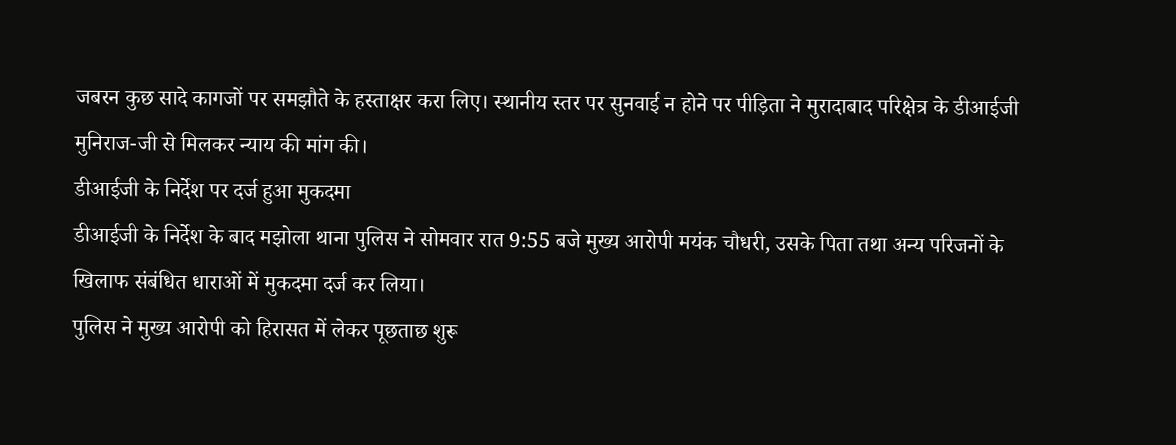जबरन कुछ सादे कागजों पर समझौते के हस्ताक्षर करा लिए। स्थानीय स्तर पर सुनवाई न होने पर पीड़िता ने मुरादाबाद परिक्षेत्र के डीआईजी मुनिराज-जी से मिलकर न्याय की मांग की।
डीआईजी के निर्देश पर दर्ज हुआ मुकदमा
डीआईजी के निर्देश के बाद मझोला थाना पुलिस ने सोमवार रात 9:55 बजे मुख्य आरोपी मयंक चौधरी, उसके पिता तथा अन्य परिजनों के खिलाफ संबंधित धाराओं में मुकदमा दर्ज कर लिया।
पुलिस ने मुख्य आरोपी को हिरासत में लेकर पूछताछ शुरू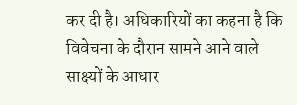कर दी है। अधिकारियों का कहना है कि विवेचना के दौरान सामने आने वाले साक्ष्यों के आधार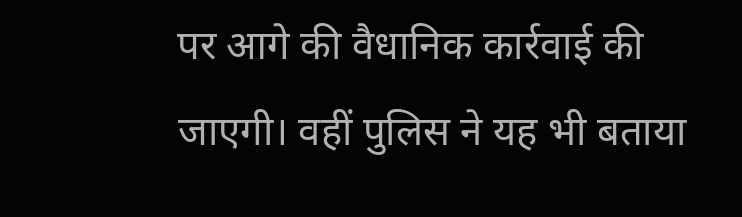पर आगे की वैधानिक कार्रवाई की जाएगी। वहीं पुलिस ने यह भी बताया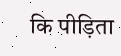कि पीड़िता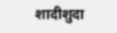शादीशुदा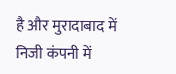है और मुरादाबाद में निजी कंपनी में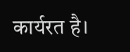कार्यरत है।